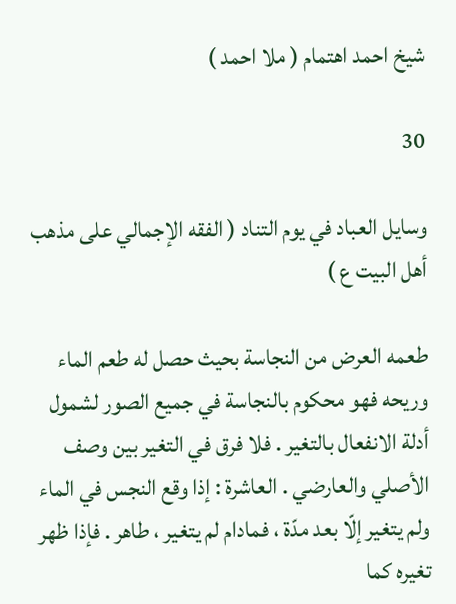شيخ احمد اهتمام ( ملا احمد )

30

وسايل العباد في يوم التناد ( الفقه الإجمالي على مذهب أهل البيت ع )

طعمه العرض من النجاسة بحيث حصل له طعم الماء وريحه فهو محكوم بالنجاسة في جميع الصور لشمول أدلة الانفعال بالتغير . فلا فرق في التغير بين وصف الأصلي والعارضي . العاشرة : إذا وقع النجس في الماء ولم يتغير إلّا بعد مدّة ، فمادام لم يتغير ، طاهر . فإذا ظهر تغيره كما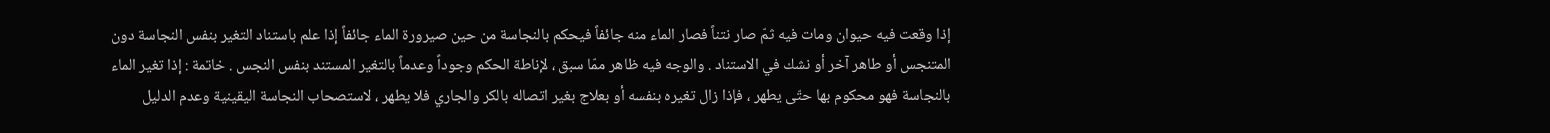إذا وقعت فيه حيوان ومات فيه ثمّ صار نتناً فصار الماء منه جائفاً فيحكم بالنجاسة من حين صيرورة الماء جائفاً إذا علم باستناد التغير بنفس النجاسة دون المتنجس أو طاهر آخر أو نشك في الاستناد . والوجه فيه ظاهر ممّا سبق ، لإناطة الحكم وجوداً وعدماً بالتغير المستند بنفس النجس . خاتمة : إذا تغير الماء بالنجاسة فهو محكوم بها حتّى يطهر ، فإذا زال تغيره بنفسه أو بعلاج بغير اتصاله بالكر والجاري فلا يطهر ، لاستصحاب النجاسة اليقينية وعدم الدليل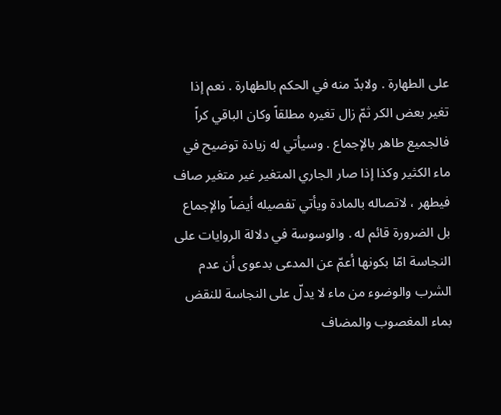على الطهارة . ولابدّ منه في الحكم بالطهارة . نعم إذا تغير بعض الكر ثمّ زال تغيره مطلقاً وكان الباقي كراً فالجميع طاهر بالإجماع . وسيأتي له زيادة توضيح في ماء الكثير وكذا إذا صار الجاري المتغير غير متغير صاف فيطهر ، لاتصاله بالمادة ويأتي تفصيله أيضاً والإجماع بل الضرورة قائم له . والوسوسة في دلالة الروايات على النجاسة امّا بكونها أعمّ عن المدعى بدعوى أن عدم الشرب والوضوء من ماء لا يدلّ على النجاسة للنقض بماء المغصوب والمضاف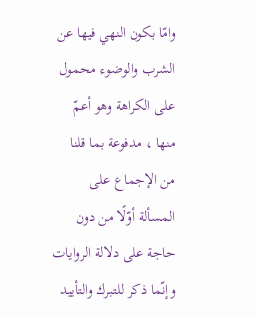وامّا بكون النهي فيها عن الشرب والوضوء محمول على الكراهة وهو أعمّ منها ، مدفوعة بما قلنا من الإجماع على المسألة أوّلًا من دون حاجة على دلالة الروايات وإنّما ذكر للتبرك والتأييد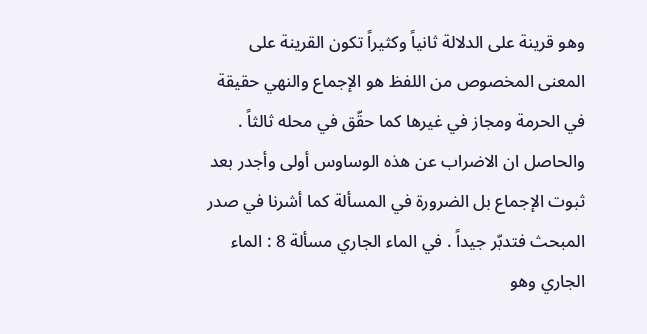وهو قرينة على الدلالة ثانياً وكثيراً تكون القرينة على المعنى المخصوص من اللفظ هو الإجماع والنهي حقيقة في الحرمة ومجاز في غيرها كما حقّق في محله ثالثاً . والحاصل ان الاضراب عن هذه الوساوس أولى وأجدر بعد ثبوت الإجماع بل الضرورة في المسألة كما أشرنا في صدر المبحث فتدبّر جيداً . في الماء الجاري مسألة 8 : الماء الجاري وهو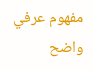مفهوم عرفي واضح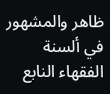ظاهر والمشهور في ألسنة الفقهاء النابع